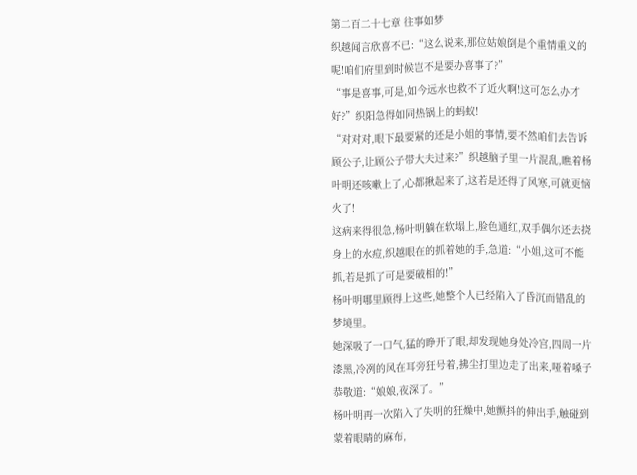第二百二十七章 往事如梦
织越闻言欣喜不已:“这么说来,那位姑娘倒是个重情重义的呢!咱们府里到时候岂不是要办喜事了?”
“事是喜事,可是,如今远水也救不了近火啊!这可怎么办才好?”织阳急得如同热锅上的蚂蚁!
“对对对,眼下最要紧的还是小姐的事情,要不然咱们去告诉顾公子,让顾公子带大夫过来?”织越脑子里一片混乱,瞧着杨叶明还咳嗽上了,心都揪起来了,这若是还得了风寒,可就更恼火了!
这病来得很急,杨叶明躺在软塌上,脸色通红,双手偶尔还去挠身上的水痘,织越眼在的抓着她的手,急道:“小姐,这可不能抓,若是抓了可是要破相的!”
杨叶明哪里顾得上这些,她整个人已经陷入了昏沉而错乱的梦境里。
她深吸了一口气,猛的睁开了眼,却发现她身处冷宫,四周一片漆黑,冷冽的风在耳旁狂号着,拂尘打里边走了出来,哑着嗓子恭敬道:“娘娘,夜深了。”
杨叶明再一次陷入了失明的狂燥中,她颤抖的伸出手,触碰到蒙着眼睛的麻布,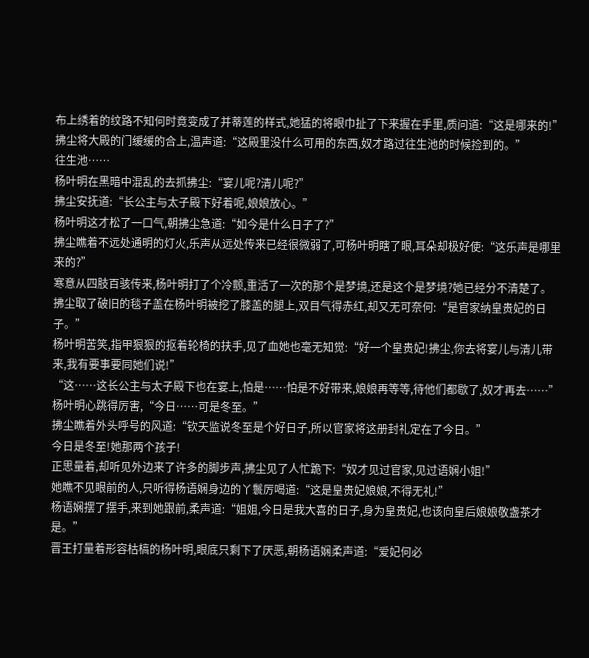布上绣着的纹路不知何时竟变成了并蒂莲的样式,她猛的将眼巾扯了下来握在手里,质问道:“这是哪来的!”
拂尘将大殿的门缓缓的合上,温声道:“这殿里没什么可用的东西,奴才路过往生池的时候捡到的。”
往生池……
杨叶明在黑暗中混乱的去抓拂尘:“宴儿呢?清儿呢?”
拂尘安抚道:“长公主与太子殿下好着呢,娘娘放心。”
杨叶明这才松了一口气,朝拂尘急道:“如今是什么日子了?”
拂尘瞧着不远处通明的灯火,乐声从远处传来已经很微弱了,可杨叶明瞎了眼,耳朵却极好使:“这乐声是哪里来的?”
寒意从四肢百骇传来,杨叶明打了个冷颤,重活了一次的那个是梦境,还是这个是梦境?她已经分不清楚了。
拂尘取了破旧的毯子盖在杨叶明被挖了膝盖的腿上,双目气得赤红,却又无可奈何:“是官家纳皇贵妃的日子。”
杨叶明苦笑,指甲狠狠的抠着轮椅的扶手,见了血她也毫无知觉:“好一个皇贵妃!拂尘,你去将宴儿与清儿带来,我有要事要同她们说!”
“这……这长公主与太子殿下也在宴上,怕是……怕是不好带来,娘娘再等等,待他们都歇了,奴才再去……”
杨叶明心跳得厉害,“今日……可是冬至。”
拂尘瞧着外头呼号的风道:“钦天监说冬至是个好日子,所以官家将这册封礼定在了今日。”
今日是冬至!她那两个孩子!
正思量着,却听见外边来了许多的脚步声,拂尘见了人忙跪下:“奴才见过官家,见过语娴小姐!”
她瞧不见眼前的人,只听得杨语娴身边的丫鬟厉喝道:“这是皇贵妃娘娘,不得无礼!”
杨语娴摆了摆手,来到她跟前,柔声道:“姐姐,今日是我大喜的日子,身为皇贵妃,也该向皇后娘娘敬盏茶才是。”
晋王打量着形容枯槁的杨叶明,眼底只剩下了厌恶,朝杨语娴柔声道:“爱妃何必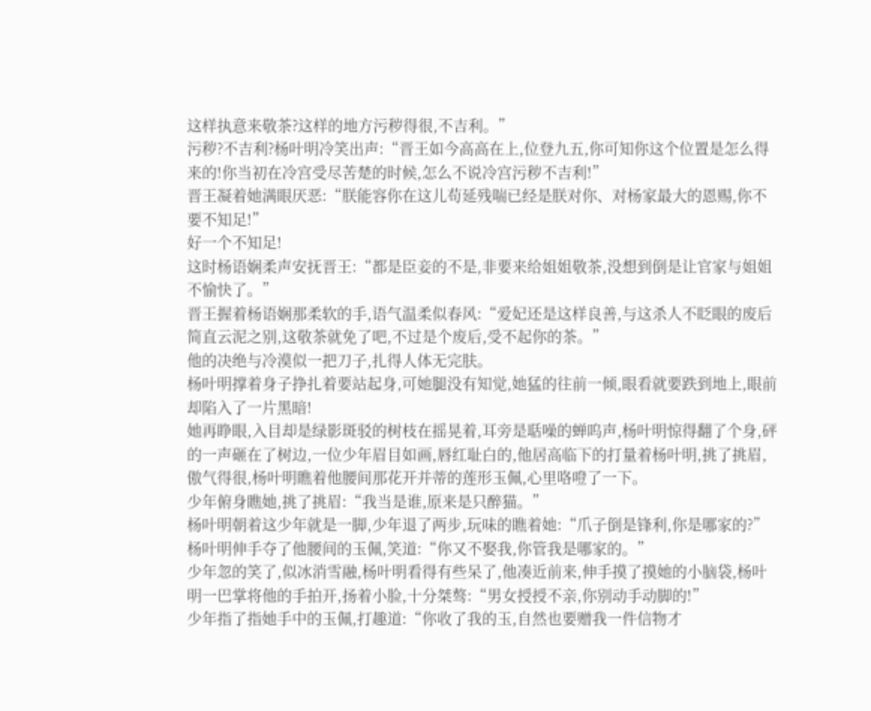这样执意来敬茶?这样的地方污秽得很,不吉利。”
污秽?不吉利?杨叶明冷笑出声:“晋王如今高高在上,位登九五,你可知你这个位置是怎么得来的!你当初在冷宫受尽苦楚的时候,怎么不说冷宫污秽不吉利!”
晋王凝着她满眼厌恶:“朕能容你在这儿苟延残喘已经是朕对你、对杨家最大的恩赐,你不要不知足!”
好一个不知足!
这时杨语娴柔声安抚晋王:“都是臣妾的不是,非要来给姐姐敬茶,没想到倒是让官家与姐姐不愉快了。”
晋王握着杨语娴那柔软的手,语气温柔似春风:“爱妃还是这样良善,与这杀人不眨眼的废后简直云泥之别,这敬茶就免了吧,不过是个废后,受不起你的茶。”
他的决绝与冷漠似一把刀子,扎得人体无完肤。
杨叶明撑着身子挣扎着要站起身,可她腿没有知觉,她猛的往前一倾,眼看就要跌到地上,眼前却陷入了一片黑暗!
她再睁眼,入目却是绿影斑驳的树枝在摇晃着,耳旁是聒噪的蝉呜声,杨叶明惊得翻了个身,砰的一声砸在了树边,一位少年眉目如画,唇红耻白的,他居高临下的打量着杨叶明,挑了挑眉,傲气得很,杨叶明瞧着他腰间那花开并蒂的莲形玉佩,心里咯噔了一下。
少年俯身瞧她,挑了挑眉:“我当是谁,原来是只醉猫。”
杨叶明朝着这少年就是一脚,少年退了两步,玩味的瞧着她:“爪子倒是锋利,你是哪家的?”
杨叶明伸手夺了他腰间的玉佩,笑道:“你又不娶我,你管我是哪家的。”
少年忽的笑了,似冰消雪融,杨叶明看得有些呆了,他凑近前来,伸手摸了摸她的小脑袋,杨叶明一巴掌将他的手拍开,扬着小脸,十分桀骜:“男女授授不亲,你别动手动脚的!”
少年指了指她手中的玉佩,打趣道:“你收了我的玉,自然也要赠我一件信物才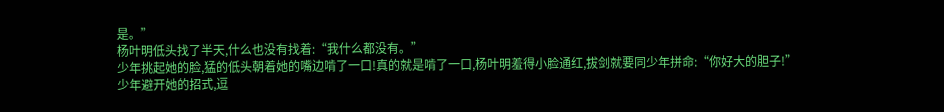是。”
杨叶明低头找了半天,什么也没有找着:“我什么都没有。”
少年挑起她的脸,猛的低头朝着她的嘴边啃了一口!真的就是啃了一口,杨叶明羞得小脸通红,拔剑就要同少年拼命:“你好大的胆子!”
少年避开她的招式,逗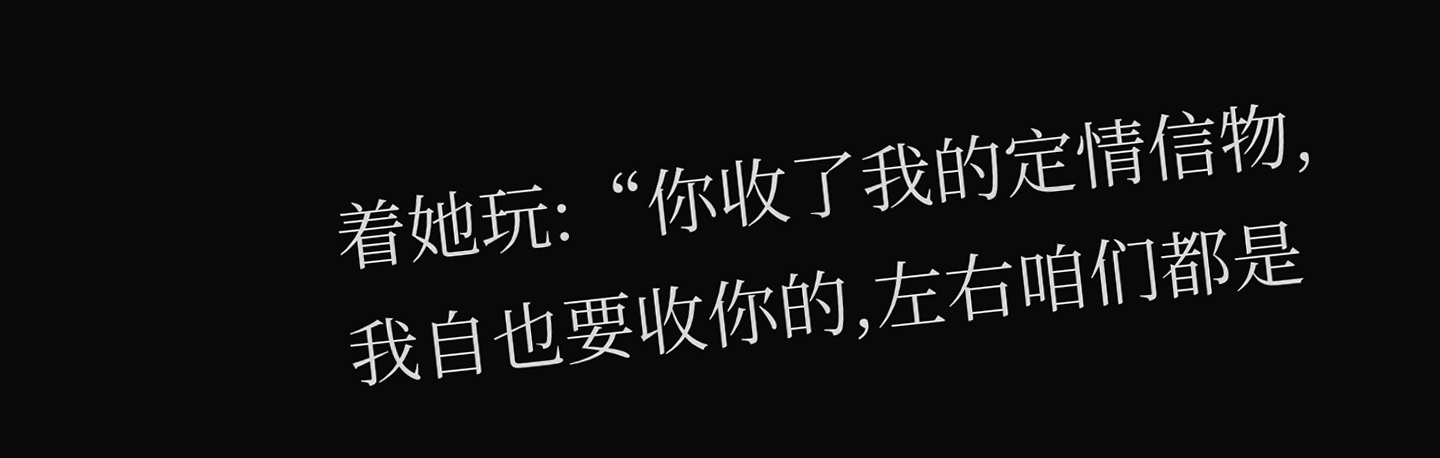着她玩:“你收了我的定情信物,我自也要收你的,左右咱们都是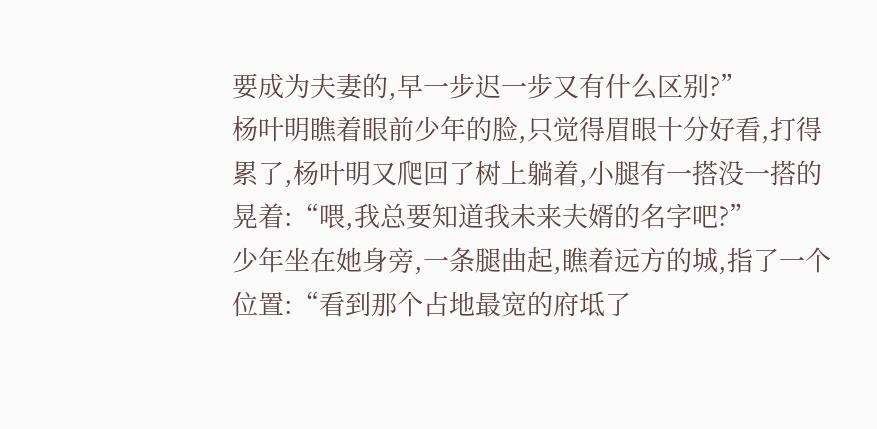要成为夫妻的,早一步迟一步又有什么区别?”
杨叶明瞧着眼前少年的脸,只觉得眉眼十分好看,打得累了,杨叶明又爬回了树上躺着,小腿有一搭没一搭的晃着:“喂,我总要知道我未来夫婿的名字吧?”
少年坐在她身旁,一条腿曲起,瞧着远方的城,指了一个位置:“看到那个占地最宽的府坻了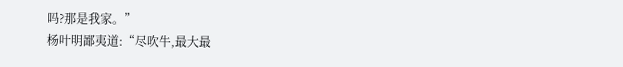吗?那是我家。”
杨叶明鄙夷道:“尽吹牛,最大最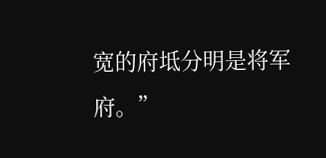宽的府坻分明是将军府。”